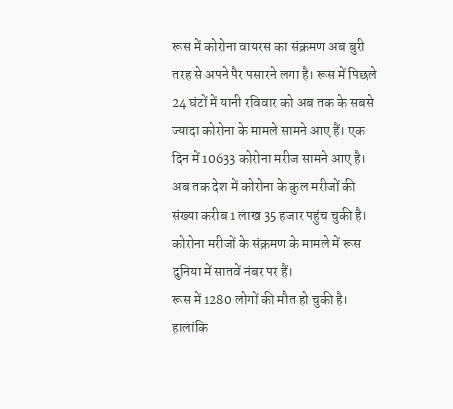रूस में कोरोना वायरस का संक्रमण अब बुरी तरह से अपने पैर पसारने लगा है। रूस में पिछले 24 घंटों में यानी रविवार को अब तक के सबसे ज्यादा कोरोना के मामले सामने आए हैं। एक दिन में 10633 कोरोना मरीज सामने आए है। अब तक देश में कोरोना के कुल मरीजों की संख्या करीब 1 लाख 35 हजार पहुंच चुकी है। कोरोना मरीजों के संक्रमण के मामले में रूस दुनिया में सातवें नंबर पर हैं।
रूस में 1280 लोगों की मौत हो चुकी है। हालांकि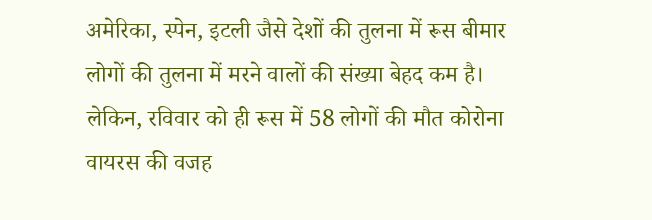अमेरिका, स्पेन, इटली जैसे देशों की तुलना में रूस बीमार लोगों की तुलना में मरने वालों की संख्या बेहद कम है। लेकिन, रविवार को ही रूस में 58 लोगों की मौत कोरोना वायरस की वजह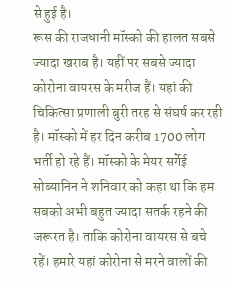से हुई है।
रूस की राजधानी मॉस्को की हालत सबसे ज्यादा खराब है। यहीं पर सबसे ज्यादा कोरोना वायरस के मरीज हैं। यहां की चिकित्सा प्रणाली बुरी तरह से संघर्ष कर रही है। मॉस्को में हर दिन करीब 1700 लोग भर्ती हो रहे हैं। मॉस्को के मेयर सर्गेई सोब्यानिन ने शनिवार को कहा था कि हम सबको अभी बहुत ज्यादा सतर्क रहने की जरूरत है। ताकि कोरोना वायरस से बचे रहें। हमारे यहां कोरोना से मरने वालों की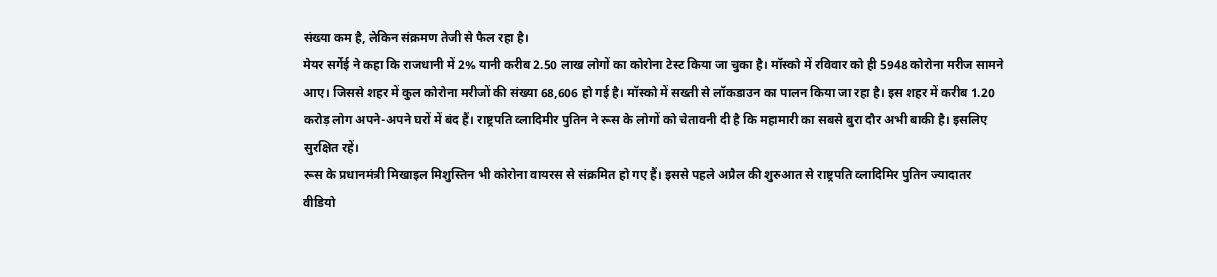संख्या कम है, लेकिन संक्रमण तेजी से फैल रहा है।
मेयर सर्गेई ने कहा कि राजधानी में 2% यानी करीब 2.50 लाख लोगों का कोरोना टेस्ट किया जा चुका है। मॉस्को में रविवार को ही 5948 कोरोना मरीज सामने आए। जिससे शहर में कुल कोरोना मरीजों की संख्या 68,606 हो गई है। मॉस्को में सख्ती से लॉकडाउन का पालन किया जा रहा है। इस शहर में करीब 1.20 करोड़ लोग अपने-अपने घरों में बंद हैं। राष्ट्रपति व्लादिमीर पुतिन ने रूस के लोगों को चेतावनी दी है कि महामारी का सबसे बुरा दौर अभी बाकी है। इसलिए सुरक्षित रहें।
रूस के प्रधानमंत्री मिखाइल मिशुस्तिन भी कोरोना वायरस से संक्रमित हो गए हैं। इससे पहले अप्रैल की शुरुआत से राष्ट्रपति व्लादिमिर पुतिन ज्यादातर वीडियो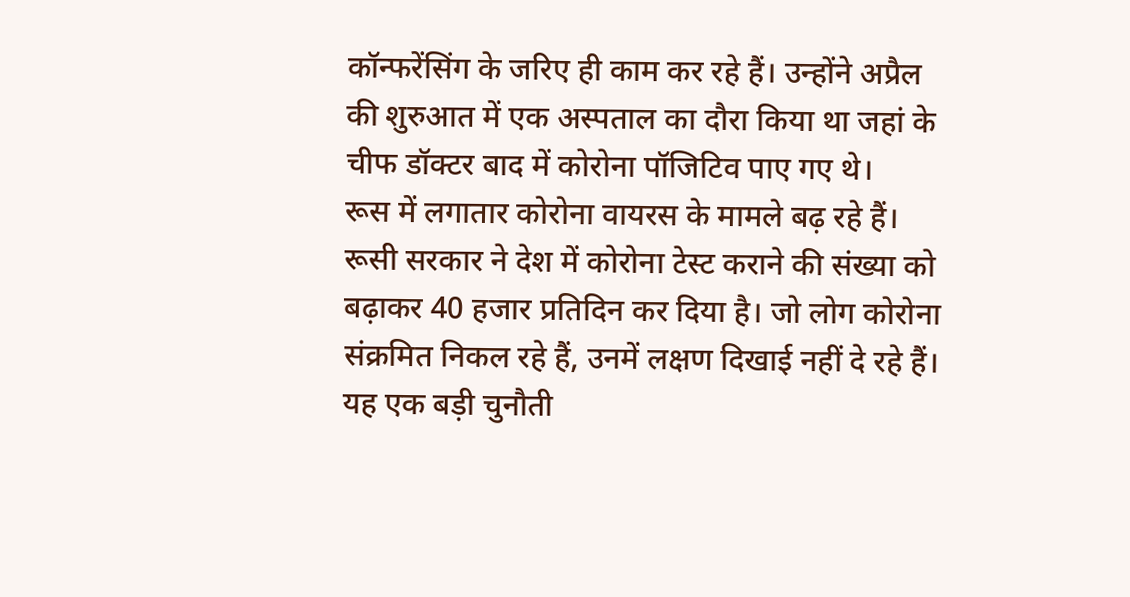कॉन्फरेंसिंग के जरिए ही काम कर रहे हैं। उन्होंने अप्रैल की शुरुआत में एक अस्पताल का दौरा किया था जहां के चीफ डॉक्टर बाद में कोरोना पॉजिटिव पाए गए थे।
रूस में लगातार कोरोना वायरस के मामले बढ़ रहे हैं। रूसी सरकार ने देश में कोरोना टेस्ट कराने की संख्या को बढ़ाकर 40 हजार प्रतिदिन कर दिया है। जो लोग कोरोना संक्रमित निकल रहे हैं, उनमें लक्षण दिखाई नहीं दे रहे हैं। यह एक बड़ी चुनौती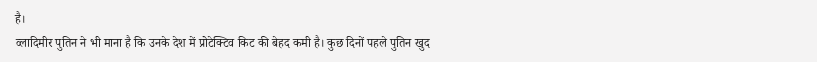है।
व्लादिमीर पुतिन ने भी माना है कि उनके देश में प्रोटेक्टिव किट की बेहद कमी है। कुछ दिनों पहले पुतिन खुद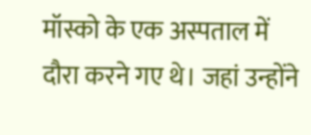मॉस्को के एक अस्पताल में दौरा करने गए थे। जहां उन्होंने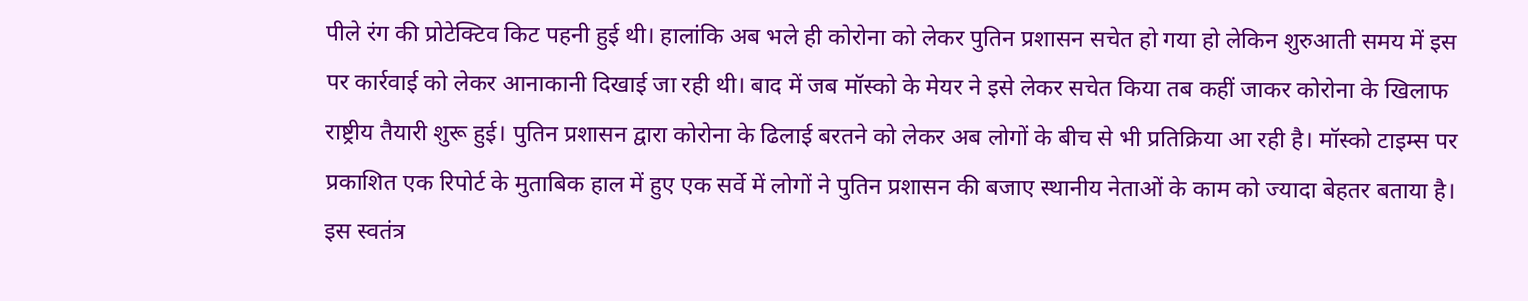पीले रंग की प्रोटेक्टिव किट पहनी हुई थी। हालांकि अब भले ही कोरोना को लेकर पुतिन प्रशासन सचेत हो गया हो लेकिन शुरुआती समय में इस पर कार्रवाई को लेकर आनाकानी दिखाई जा रही थी। बाद में जब मॉस्को के मेयर ने इसे लेकर सचेत किया तब कहीं जाकर कोरोना के खिलाफ राष्ट्रीय तैयारी शुरू हुई। पुतिन प्रशासन द्वारा कोरोना के ढिलाई बरतने को लेकर अब लोगों के बीच से भी प्रतिक्रिया आ रही है। मॉस्को टाइम्स पर प्रकाशित एक रिपोर्ट के मुताबिक हाल में हुए एक सर्वे में लोगों ने पुतिन प्रशासन की बजाए स्थानीय नेताओं के काम को ज्यादा बेहतर बताया है। इस स्वतंत्र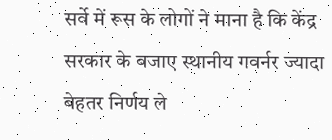सर्वे में रूस के लोगों ने माना है कि केंद्र सरकार के बजाए स्थानीय गवर्नर ज्यादा बेहतर निर्णय ले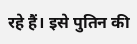रहे हैं। इसे पुतिन की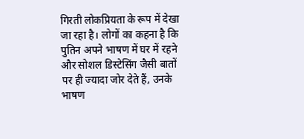गिरती लोकप्रियता के रूप में देखा जा रहा है। लोगों का कहना है कि पुतिन अपने भाषण में घर में रहने और सोशल डिस्टेसिंग जैसी बातों पर ही ज्यादा जोर देते हैं, उनके भाषण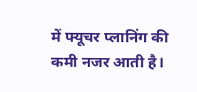में फ्यूचर प्लानिंग की कमी नजर आती है।